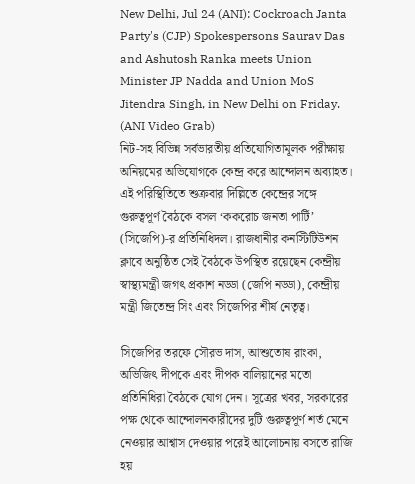New Delhi, Jul 24 (ANI): Cockroach Janta Party's (CJP) Spokespersons Saurav Das and Ashutosh Ranka meets Union Minister JP Nadda and Union MoS Jitendra Singh, in New Delhi on Friday. (ANI Video Grab)
নিট-সহ বিভিন্ন সর্বভারতীয় প্রতিযোগিতামূলক পরীক্ষায় অনিয়মের অভিযোগকে কেন্দ্র করে আন্দোলন অব্যাহত। এই পরিস্থিতিতে শুক্রবার দিল্লিতে কেন্দ্রের সঙ্গে গুরুত্বপূর্ণ বৈঠকে বসল ‘ককরোচ জনতা পার্টি’ (সিজেপি)-র প্রতিনিধিদল। রাজধানীর কনস্টিটিউশন ক্লাবে অনুষ্ঠিত সেই বৈঠকে উপস্থিত রয়েছেন কেন্দ্রীয় স্বাস্থ্যমন্ত্রী জগৎ প্রকাশ নড্ডা (জেপি নড্ডা), কেন্দ্রীয় মন্ত্রী জিতেন্দ্র সিং এবং সিজেপির শীর্ষ নেতৃত্ব।

সিজেপির তরফে সৌরভ দাস, আশুতোষ রাংকা, অভিজিৎ দীপকে এবং দীপক বালিয়ানের মতো প্রতিনিধিরা বৈঠকে যোগ দেন। সূত্রের খবর, সরকারের পক্ষ থেকে আন্দোলনকারীদের দুটি গুরুত্বপূর্ণ শর্ত মেনে নেওয়ার আশ্বাস দেওয়ার পরেই আলোচনায় বসতে রাজি হয়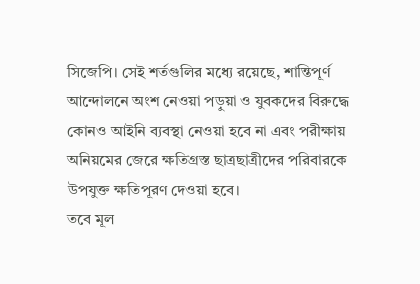সিজেপি। সেই শর্তগুলির মধ্যে রয়েছে, শান্তিপূর্ণ আন্দোলনে অংশ নেওয়া পড়ুয়া ও যুবকদের বিরুদ্ধে কোনও আইনি ব্যবস্থা নেওয়া হবে না এবং পরীক্ষায় অনিয়মের জেরে ক্ষতিগ্রস্ত ছাত্রছাত্রীদের পরিবারকে উপযুক্ত ক্ষতিপূরণ দেওয়া হবে।
তবে মূল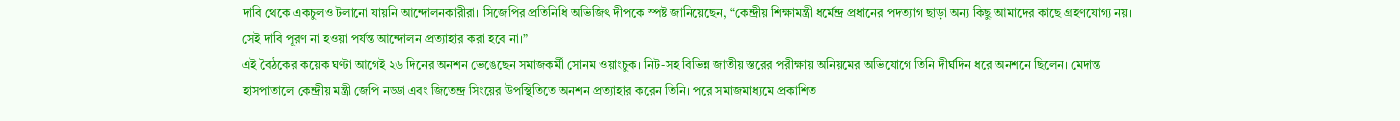দাবি থেকে একচুলও টলানো যায়নি আন্দোলনকারীরা। সিজেপির প্রতিনিধি অভিজিৎ দীপকে স্পষ্ট জানিয়েছেন, “কেন্দ্রীয় শিক্ষামন্ত্রী ধর্মেন্দ্র প্রধানের পদত্যাগ ছাড়া অন্য কিছু আমাদের কাছে গ্রহণযোগ্য নয়। সেই দাবি পূরণ না হওয়া পর্যন্ত আন্দোলন প্রত্যাহার করা হবে না।”
এই বৈঠকের কয়েক ঘণ্টা আগেই ২৬ দিনের অনশন ভেঙেছেন সমাজকর্মী সোনম ওয়াংচুক। নিট-সহ বিভিন্ন জাতীয় স্তরের পরীক্ষায় অনিয়মের অভিযোগে তিনি দীর্ঘদিন ধরে অনশনে ছিলেন। মেদান্ত হাসপাতালে কেন্দ্রীয় মন্ত্রী জেপি নড্ডা এবং জিতেন্দ্র সিংয়ের উপস্থিতিতে অনশন প্রত্যাহার করেন তিনি। পরে সমাজমাধ্যমে প্রকাশিত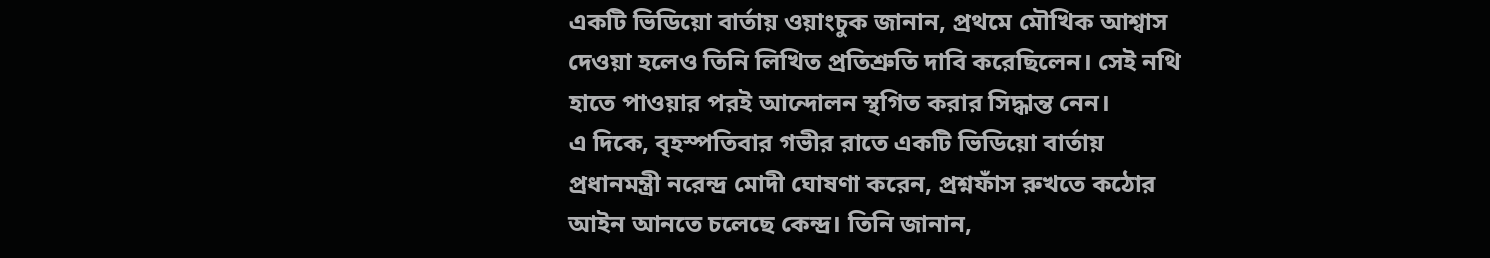একটি ভিডিয়ো বার্তায় ওয়াংচুক জানান, প্রথমে মৌখিক আশ্বাস দেওয়া হলেও তিনি লিখিত প্রতিশ্রুতি দাবি করেছিলেন। সেই নথি হাতে পাওয়ার পরই আন্দোলন স্থগিত করার সিদ্ধান্ত নেন।
এ দিকে, বৃহস্পতিবার গভীর রাতে একটি ভিডিয়ো বার্তায় প্রধানমন্ত্রী নরেন্দ্র মোদী ঘোষণা করেন, প্রশ্নফাঁস রুখতে কঠোর আইন আনতে চলেছে কেন্দ্র। তিনি জানান,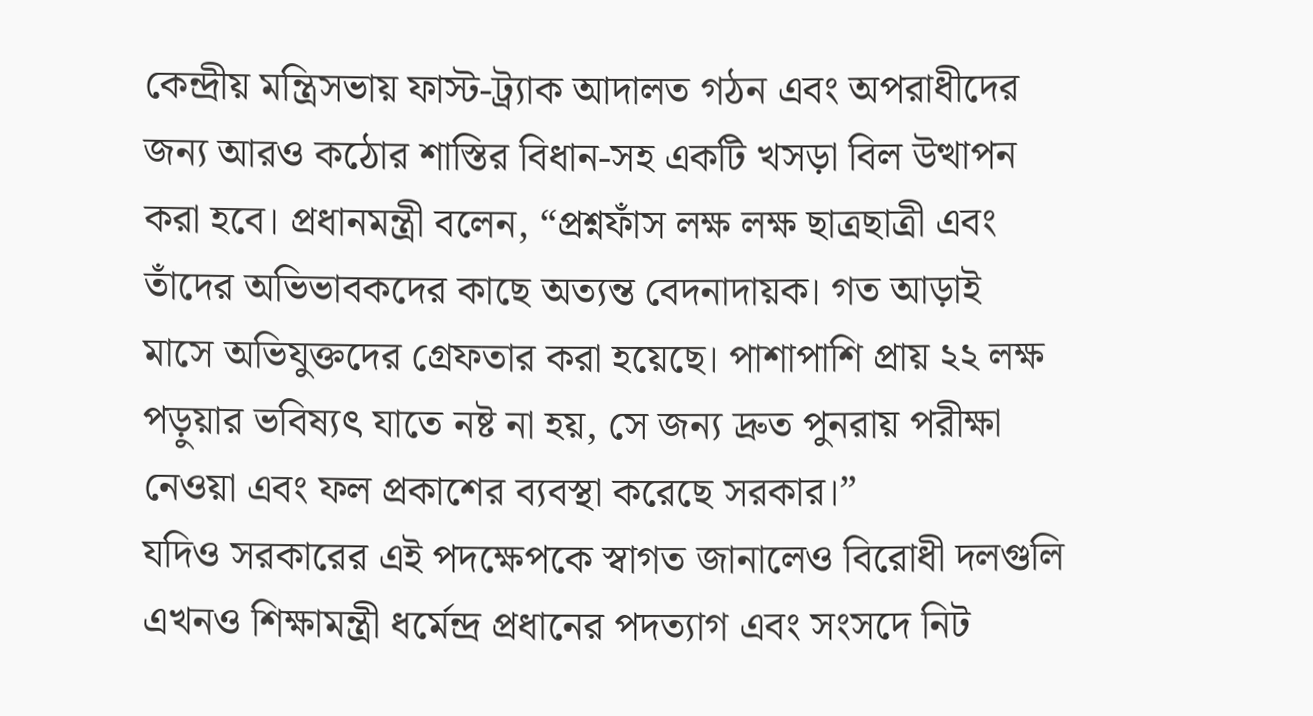কেন্দ্রীয় মন্ত্রিসভায় ফাস্ট-ট্র্যাক আদালত গঠন এবং অপরাধীদের জন্য আরও কঠোর শাস্তির বিধান-সহ একটি খসড়া বিল উত্থাপন করা হবে। প্রধানমন্ত্রী বলেন, “প্রশ্নফাঁস লক্ষ লক্ষ ছাত্রছাত্রী এবং তাঁদের অভিভাবকদের কাছে অত্যন্ত বেদনাদায়ক। গত আড়াই মাসে অভিযুক্তদের গ্রেফতার করা হয়েছে। পাশাপাশি প্রায় ২২ লক্ষ পড়ুয়ার ভবিষ্যৎ যাতে নষ্ট না হয়, সে জন্য দ্রুত পুনরায় পরীক্ষা নেওয়া এবং ফল প্রকাশের ব্যবস্থা করেছে সরকার।”
যদিও সরকারের এই পদক্ষেপকে স্বাগত জানালেও বিরোধী দলগুলি এখনও শিক্ষামন্ত্রী ধর্মেন্দ্র প্রধানের পদত্যাগ এবং সংসদে নিট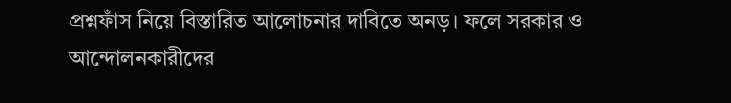প্রশ্নফাঁস নিয়ে বিস্তারিত আলোচনার দাবিতে অনড়। ফলে সরকার ও আন্দোলনকারীদের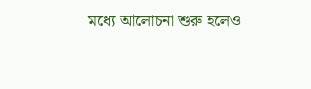মধ্যে আলোচনা শুরু হলেও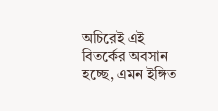অচিরেই এই বিতর্কের অবসান হচ্ছে, এমন ইঙ্গিত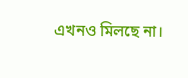এখনও মিলছে না।